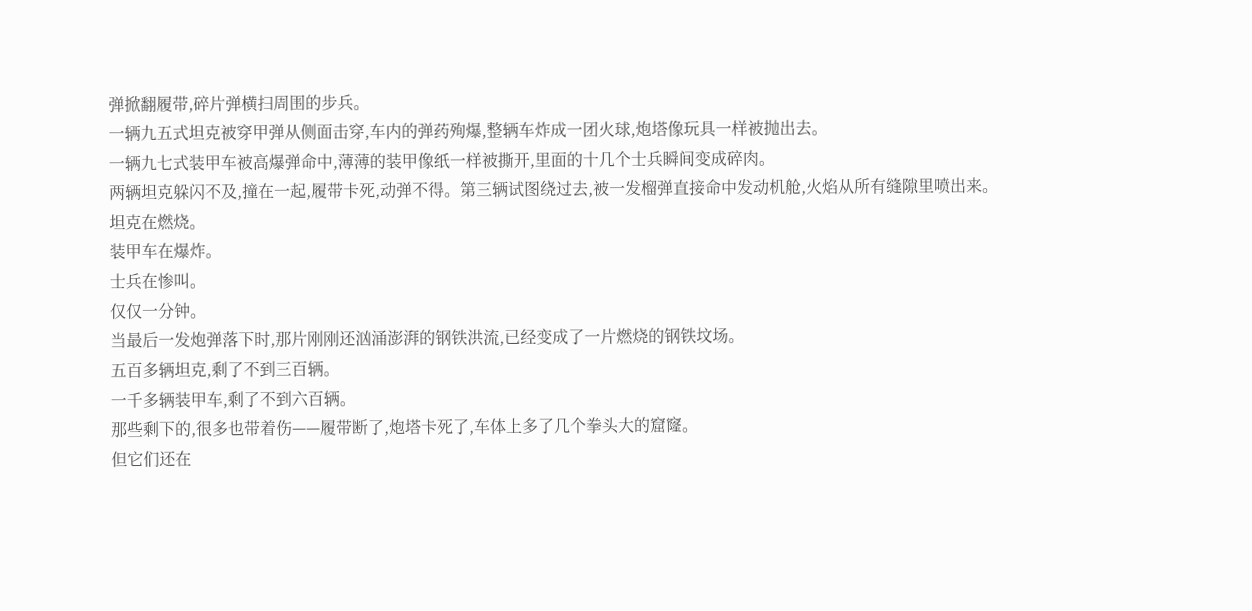弹掀翻履带,碎片弹横扫周围的步兵。
一辆九五式坦克被穿甲弹从侧面击穿,车内的弹药殉爆,整辆车炸成一团火球,炮塔像玩具一样被抛出去。
一辆九七式装甲车被高爆弹命中,薄薄的装甲像纸一样被撕开,里面的十几个士兵瞬间变成碎肉。
两辆坦克躲闪不及,撞在一起,履带卡死,动弹不得。第三辆试图绕过去,被一发榴弹直接命中发动机舱,火焰从所有缝隙里喷出来。
坦克在燃烧。
装甲车在爆炸。
士兵在惨叫。
仅仅一分钟。
当最后一发炮弹落下时,那片刚刚还汹涌澎湃的钢铁洪流,已经变成了一片燃烧的钢铁坟场。
五百多辆坦克,剩了不到三百辆。
一千多辆装甲车,剩了不到六百辆。
那些剩下的,很多也带着伤——履带断了,炮塔卡死了,车体上多了几个拳头大的窟窿。
但它们还在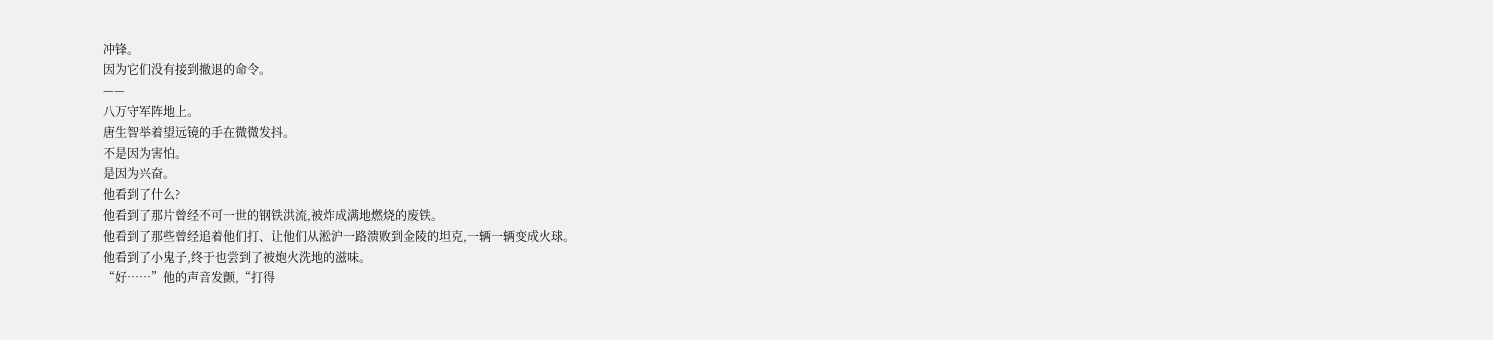冲锋。
因为它们没有接到撤退的命令。
——
八万守军阵地上。
唐生智举着望远镜的手在微微发抖。
不是因为害怕。
是因为兴奋。
他看到了什么?
他看到了那片曾经不可一世的钢铁洪流,被炸成满地燃烧的废铁。
他看到了那些曾经追着他们打、让他们从淞沪一路溃败到金陵的坦克,一辆一辆变成火球。
他看到了小鬼子,终于也尝到了被炮火洗地的滋味。
“好……”他的声音发颤,“打得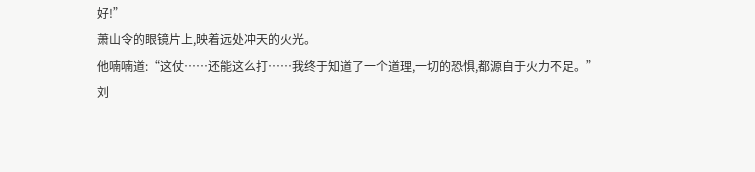好!”
萧山令的眼镜片上,映着远处冲天的火光。
他喃喃道:“这仗……还能这么打……我终于知道了一个道理,一切的恐惧,都源自于火力不足。”
刘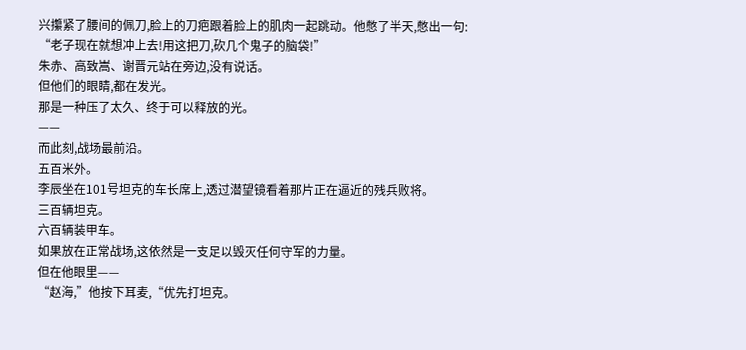兴攥紧了腰间的佩刀,脸上的刀疤跟着脸上的肌肉一起跳动。他憋了半天,憋出一句:
“老子现在就想冲上去!用这把刀,砍几个鬼子的脑袋!”
朱赤、高致嵩、谢晋元站在旁边,没有说话。
但他们的眼睛,都在发光。
那是一种压了太久、终于可以释放的光。
——
而此刻,战场最前沿。
五百米外。
李辰坐在101号坦克的车长席上,透过潜望镜看着那片正在逼近的残兵败将。
三百辆坦克。
六百辆装甲车。
如果放在正常战场,这依然是一支足以毁灭任何守军的力量。
但在他眼里——
“赵海,”他按下耳麦,“优先打坦克。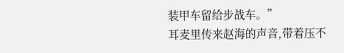装甲车留给步战车。”
耳麦里传来赵海的声音,带着压不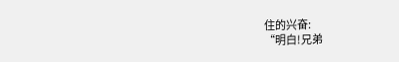住的兴奋:
“明白!兄弟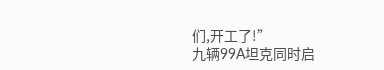们,开工了!”
九辆99A坦克同时启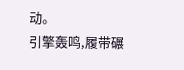动。
引擎轰鸣,履带碾